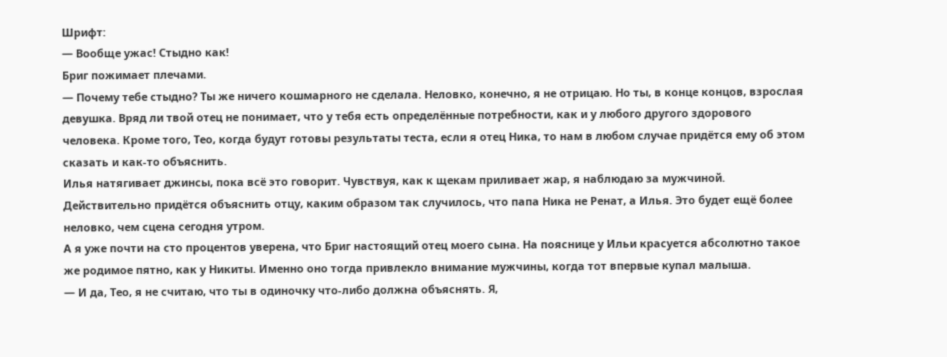Шрифт:
— Вообще ужас! Стыдно как!
Бриг пожимает плечами.
— Почему тебе стыдно? Ты же ничего кошмарного не сделала. Неловко, конечно, я не отрицаю. Но ты, в конце концов, взрослая девушка. Вряд ли твой отец не понимает, что у тебя есть определённые потребности, как и у любого другого здорового человека. Кроме того, Тео, когда будут готовы результаты теста, если я отец Ника, то нам в любом случае придётся ему об этом сказать и как-то объяснить.
Илья натягивает джинсы, пока всё это говорит. Чувствуя, как к щекам приливает жар, я наблюдаю за мужчиной.
Действительно придётся объяснить отцу, каким образом так случилось, что папа Ника не Ренат, а Илья. Это будет ещё более неловко, чем сцена сегодня утром.
А я уже почти на сто процентов уверена, что Бриг настоящий отец моего сына. На пояснице у Ильи красуется абсолютно такое же родимое пятно, как у Никиты. Именно оно тогда привлекло внимание мужчины, когда тот впервые купал малыша.
— И да, Тео, я не считаю, что ты в одиночку что-либо должна объяснять. Я,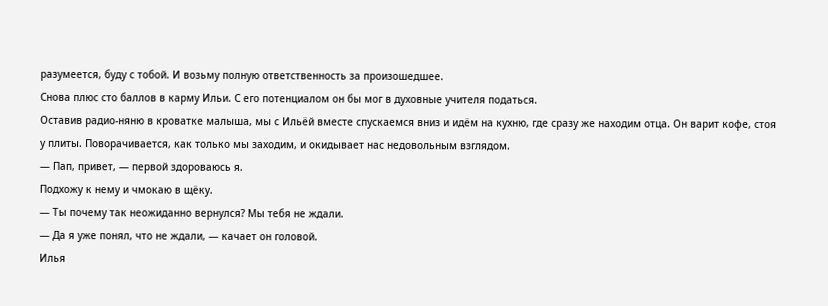разумеется, буду с тобой. И возьму полную ответственность за произошедшее.
Снова плюс сто баллов в карму Ильи. С его потенциалом он бы мог в духовные учителя податься.
Оставив радио-няню в кроватке малыша, мы с Ильёй вместе спускаемся вниз и идём на кухню, где сразу же находим отца. Он варит кофе, стоя у плиты. Поворачивается, как только мы заходим, и окидывает нас недовольным взглядом.
— Пап, привет, — первой здороваюсь я.
Подхожу к нему и чмокаю в щёку.
— Ты почему так неожиданно вернулся? Мы тебя не ждали.
— Да я уже понял, что не ждали, — качает он головой.
Илья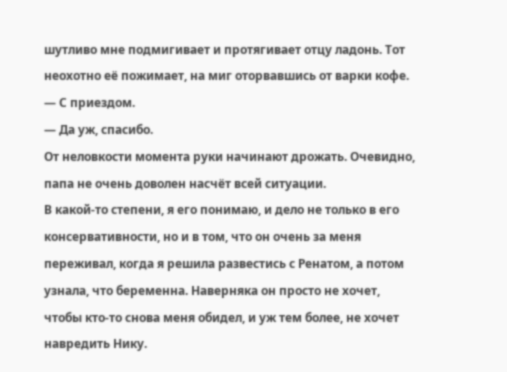шутливо мне подмигивает и протягивает отцу ладонь. Тот неохотно её пожимает, на миг оторвавшись от варки кофе.
— С приездом.
— Да уж, спасибо.
От неловкости момента руки начинают дрожать. Очевидно, папа не очень доволен насчёт всей ситуации.
В какой-то степени, я его понимаю, и дело не только в его консервативности, но и в том, что он очень за меня переживал, когда я решила развестись с Ренатом, а потом узнала, что беременна. Наверняка он просто не хочет, чтобы кто-то снова меня обидел, и уж тем более, не хочет навредить Нику.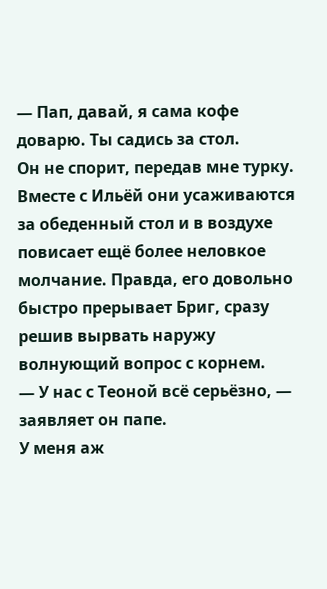— Пап, давай, я сама кофе доварю. Ты садись за стол.
Он не спорит, передав мне турку.
Вместе с Ильёй они усаживаются за обеденный стол и в воздухе повисает ещё более неловкое молчание. Правда, его довольно быстро прерывает Бриг, сразу решив вырвать наружу волнующий вопрос с корнем.
— У нас с Теоной всё серьёзно, — заявляет он папе.
У меня аж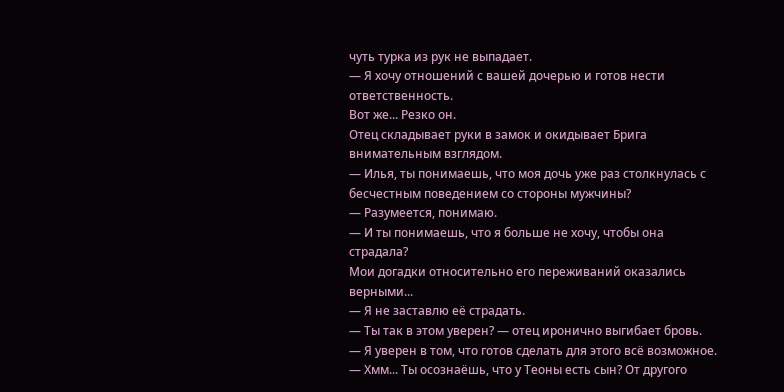чуть турка из рук не выпадает.
— Я хочу отношений с вашей дочерью и готов нести ответственность.
Вот же... Резко он.
Отец складывает руки в замок и окидывает Брига внимательным взглядом.
— Илья, ты понимаешь, что моя дочь уже раз столкнулась с бесчестным поведением со стороны мужчины?
— Разумеется, понимаю.
— И ты понимаешь, что я больше не хочу, чтобы она страдала?
Мои догадки относительно его переживаний оказались верными...
— Я не заставлю её страдать.
— Ты так в этом уверен? — отец иронично выгибает бровь.
— Я уверен в том, что готов сделать для этого всё возможное.
— Хмм... Ты осознаёшь, что у Теоны есть сын? От другого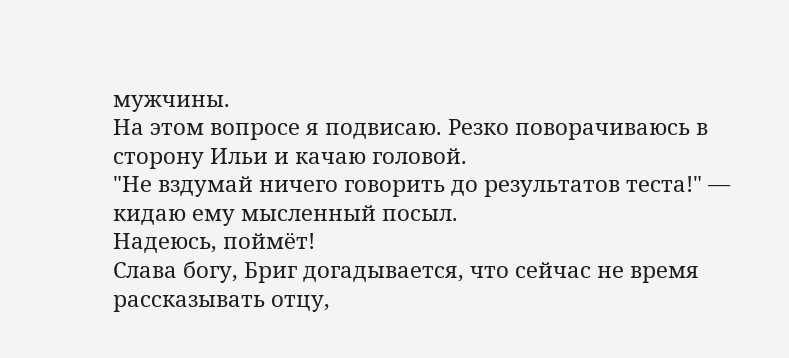мужчины.
На этом вопросе я подвисаю. Резко поворачиваюсь в сторону Ильи и качаю головой.
"Не вздумай ничего говорить до результатов теста!" — кидаю ему мысленный посыл.
Надеюсь, поймёт!
Слава богу, Бриг догадывается, что сейчас не время рассказывать отцу,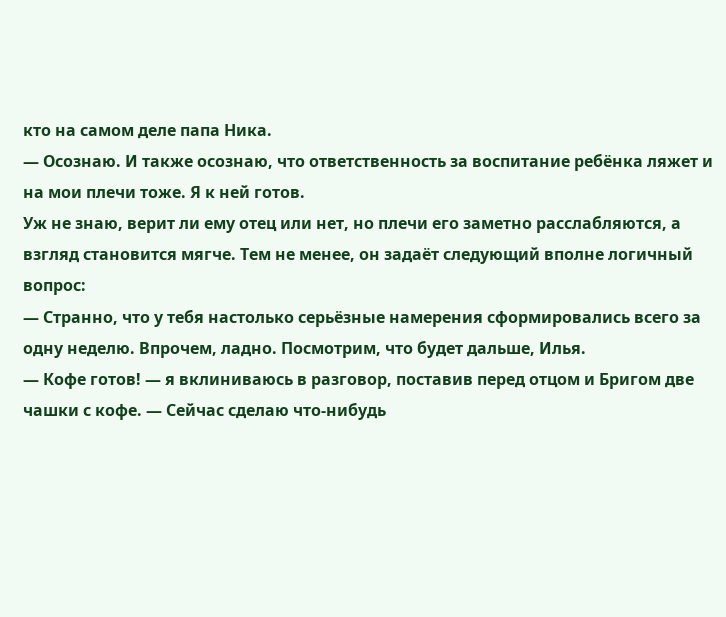кто на самом деле папа Ника.
— Осознаю. И также осознаю, что ответственность за воспитание ребёнка ляжет и на мои плечи тоже. Я к ней готов.
Уж не знаю, верит ли ему отец или нет, но плечи его заметно расслабляются, а взгляд становится мягче. Тем не менее, он задаёт следующий вполне логичный вопрос:
— Странно, что у тебя настолько серьёзные намерения сформировались всего за одну неделю. Впрочем, ладно. Посмотрим, что будет дальше, Илья.
— Кофе готов! — я вклиниваюсь в разговор, поставив перед отцом и Бригом две чашки с кофе. — Сейчас сделаю что-нибудь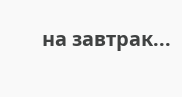на завтрак...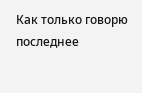Как только говорю последнее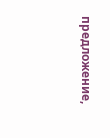предложение,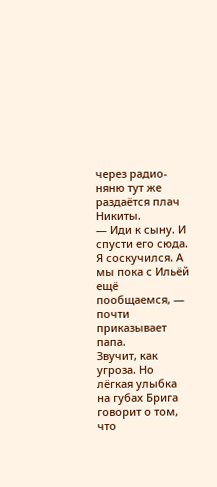через радио-няню тут же раздаётся плач Никиты.
— Иди к сыну. И спусти его сюда. Я соскучился. А мы пока с Ильёй ещё пообщаемся, — почти приказывает папа.
Звучит, как угроза. Но лёгкая улыбка на губах Брига говорит о том, что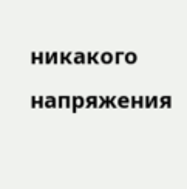никакого напряжения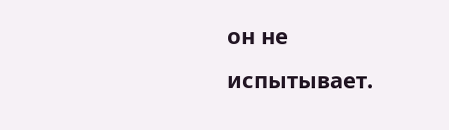он не испытывает.